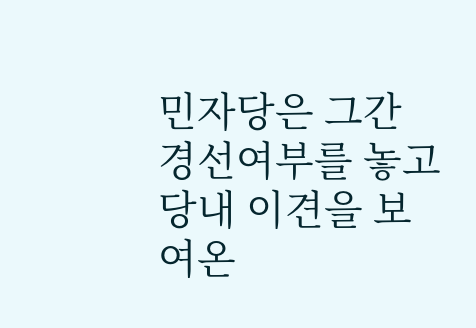민자당은 그간 경선여부를 놓고 당내 이견을 보여온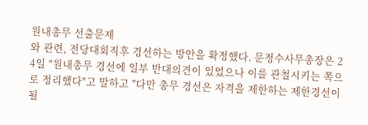원내총무 선출문제
와 관련, 전당대회직후 경선하는 방안을 확정했다. 문정수사무총장은 2
4일 "원내총무 경선에 일부 반대의견이 있었으나 이를 관철시키는 쪽으
로 정리했다"고 말하고 "다만 총무 경선은 자격을 제한하는 제한경선이
될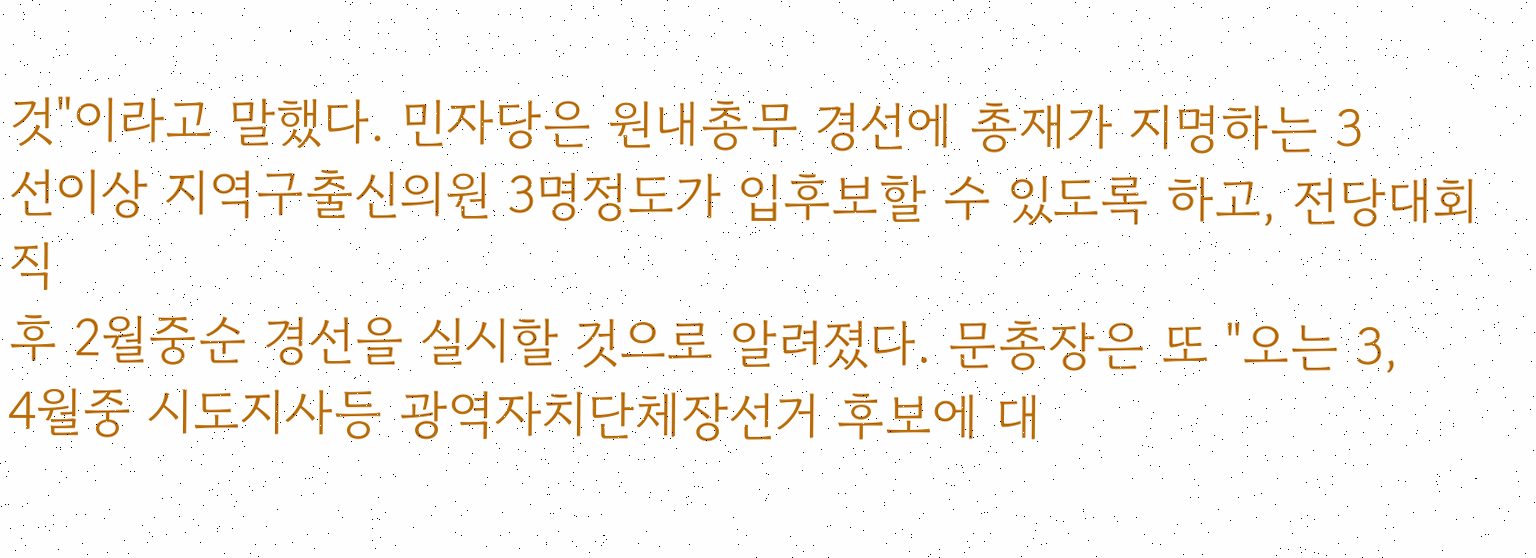것"이라고 말했다. 민자당은 원내총무 경선에 총재가 지명하는 3
선이상 지역구출신의원 3명정도가 입후보할 수 있도록 하고, 전당대회직
후 2월중순 경선을 실시할 것으로 알려졌다. 문총장은 또 "오는 3,
4월중 시도지사등 광역자치단체장선거 후보에 대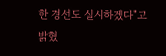한 경선도 실시하겠다"고
밝혔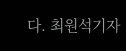다. 최원석기자